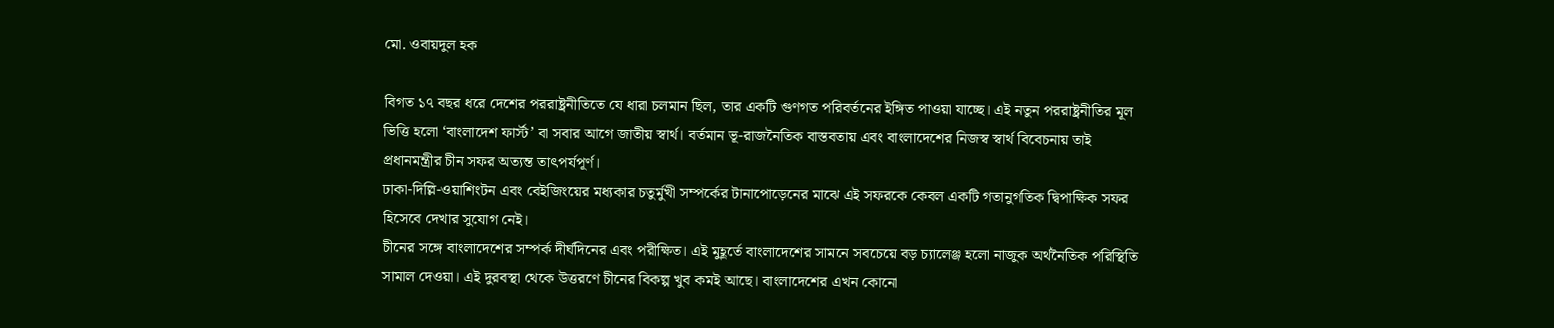মো. ওবায়দুল হক

বিগত ১৭ বছর ধরে দেশের পররাষ্ট্রনীতিতে যে ধারা চলমান ছিল, তার একটি গুণগত পরিবর্তনের ইঙ্গিত পাওয়া যাচ্ছে। এই নতুন পররাষ্ট্রনীতির মূল ভিত্তি হলো ‘বাংলাদেশ ফার্স্ট’ বা সবার আগে জাতীয় স্বার্থ। বর্তমান ভূ-রাজনৈতিক বাস্তবতায় এবং বাংলাদেশের নিজস্ব স্বার্থ বিবেচনায় তাই প্রধানমন্ত্রীর চীন সফর অত্যন্ত তাৎপর্যপূর্ণ।
ঢাকা-দিল্লি-ওয়াশিংটন এবং বেইজিংয়ের মধ্যকার চতুর্মুখী সম্পর্কের টানাপোড়েনের মাঝে এই সফরকে কেবল একটি গতানুগতিক দ্বিপাক্ষিক সফর হিসেবে দেখার সুযোগ নেই।
চীনের সঙ্গে বাংলাদেশের সম্পর্ক দীর্ঘদিনের এবং পরীক্ষিত। এই মুহূর্তে বাংলাদেশের সামনে সবচেয়ে বড় চ্যালেঞ্জ হলো নাজুক অর্থনৈতিক পরিস্থিতি সামাল দেওয়া। এই দুরবস্থা থেকে উত্তরণে চীনের বিকল্প খুব কমই আছে। বাংলাদেশের এখন কোনো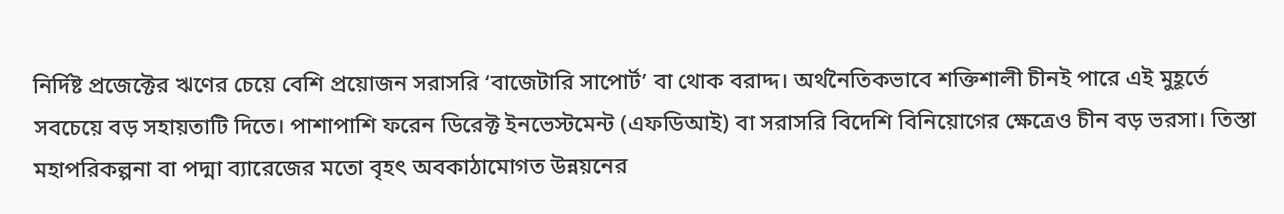নির্দিষ্ট প্রজেক্টের ঋণের চেয়ে বেশি প্রয়োজন সরাসরি ‘বাজেটারি সাপোর্ট’ বা থোক বরাদ্দ। অর্থনৈতিকভাবে শক্তিশালী চীনই পারে এই মুহূর্তে সবচেয়ে বড় সহায়তাটি দিতে। পাশাপাশি ফরেন ডিরেক্ট ইনভেস্টমেন্ট (এফডিআই) বা সরাসরি বিদেশি বিনিয়োগের ক্ষেত্রেও চীন বড় ভরসা। তিস্তা মহাপরিকল্পনা বা পদ্মা ব্যারেজের মতো বৃহৎ অবকাঠামোগত উন্নয়নের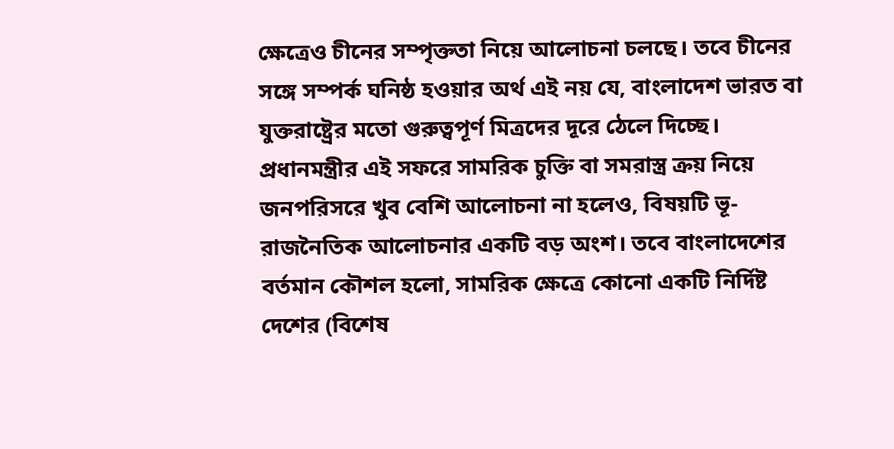ক্ষেত্রেও চীনের সম্পৃক্ততা নিয়ে আলোচনা চলছে। তবে চীনের সঙ্গে সম্পর্ক ঘনিষ্ঠ হওয়ার অর্থ এই নয় যে, বাংলাদেশ ভারত বা যুক্তরাষ্ট্রের মতো গুরুত্বপূর্ণ মিত্রদের দূরে ঠেলে দিচ্ছে।
প্রধানমন্ত্রীর এই সফরে সামরিক চুক্তি বা সমরাস্ত্র ক্রয় নিয়ে জনপরিসরে খুব বেশি আলোচনা না হলেও, বিষয়টি ভূ-রাজনৈতিক আলোচনার একটি বড় অংশ। তবে বাংলাদেশের বর্তমান কৌশল হলো, সামরিক ক্ষেত্রে কোনো একটি নির্দিষ্ট দেশের (বিশেষ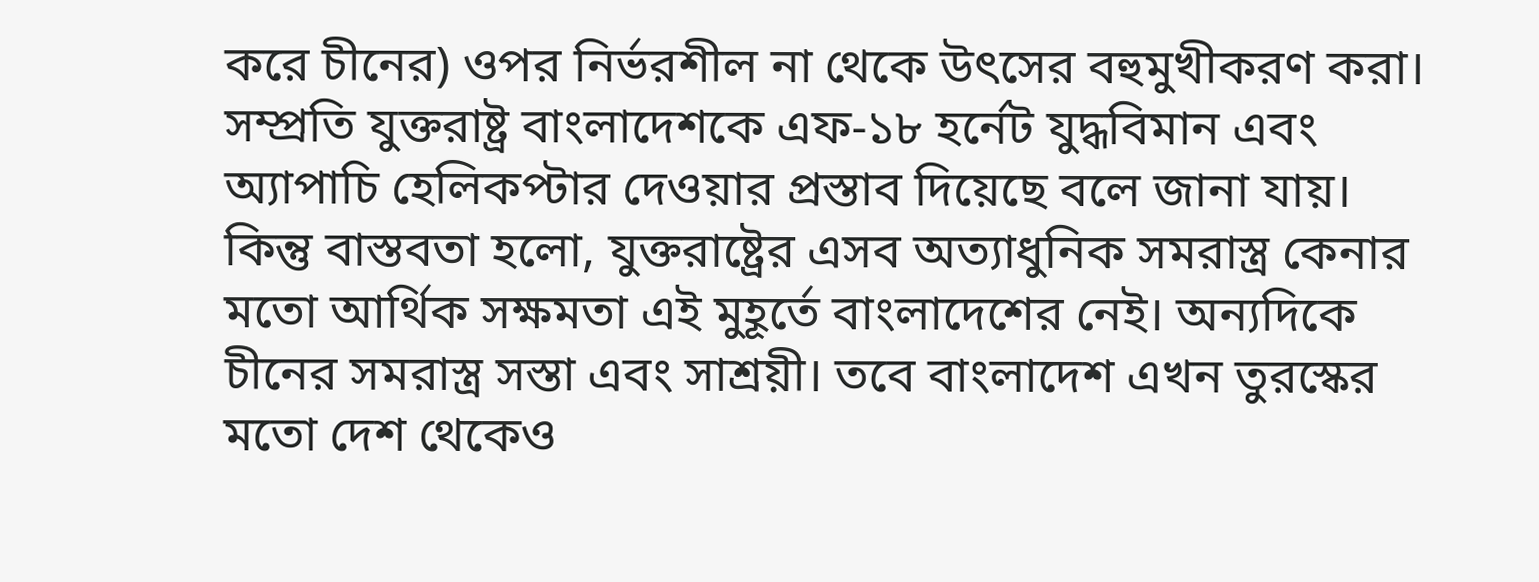করে চীনের) ওপর নির্ভরশীল না থেকে উৎসের বহুমুখীকরণ করা।
সম্প্রতি যুক্তরাষ্ট্র বাংলাদেশকে এফ-১৮ হর্নেট যুদ্ধবিমান এবং অ্যাপাচি হেলিকপ্টার দেওয়ার প্রস্তাব দিয়েছে বলে জানা যায়। কিন্তু বাস্তবতা হলো, যুক্তরাষ্ট্রের এসব অত্যাধুনিক সমরাস্ত্র কেনার মতো আর্থিক সক্ষমতা এই মুহূর্তে বাংলাদেশের নেই। অন্যদিকে চীনের সমরাস্ত্র সস্তা এবং সাশ্রয়ী। তবে বাংলাদেশ এখন তুরস্কের মতো দেশ থেকেও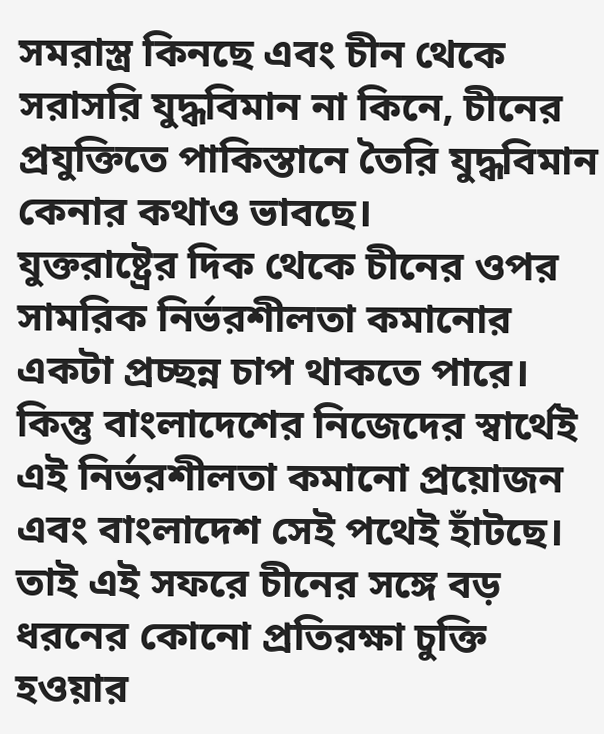সমরাস্ত্র কিনছে এবং চীন থেকে সরাসরি যুদ্ধবিমান না কিনে, চীনের প্রযুক্তিতে পাকিস্তানে তৈরি যুদ্ধবিমান কেনার কথাও ভাবছে।
যুক্তরাষ্ট্রের দিক থেকে চীনের ওপর সামরিক নির্ভরশীলতা কমানোর একটা প্রচ্ছন্ন চাপ থাকতে পারে। কিন্তু বাংলাদেশের নিজেদের স্বার্থেই এই নির্ভরশীলতা কমানো প্রয়োজন এবং বাংলাদেশ সেই পথেই হাঁটছে। তাই এই সফরে চীনের সঙ্গে বড় ধরনের কোনো প্রতিরক্ষা চুক্তি হওয়ার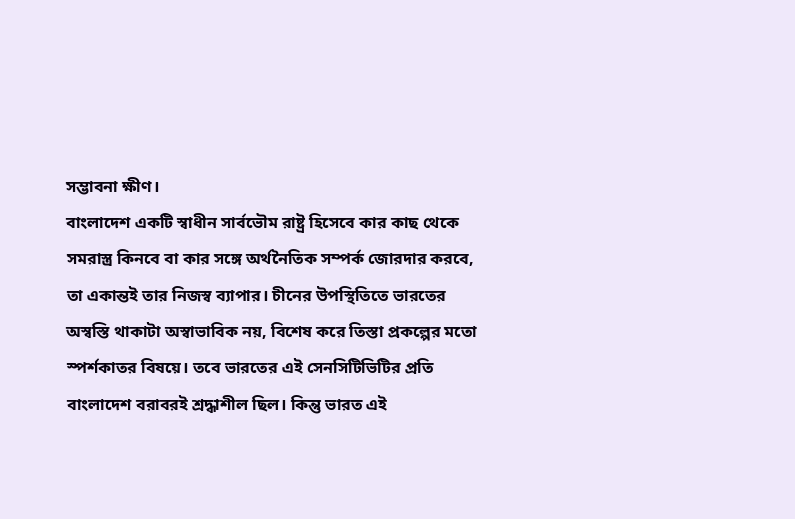সম্ভাবনা ক্ষীণ।
বাংলাদেশ একটি স্বাধীন সার্বভৌম রাষ্ট্র হিসেবে কার কাছ থেকে সমরাস্ত্র কিনবে বা কার সঙ্গে অর্থনৈতিক সম্পর্ক জোরদার করবে, তা একান্তই তার নিজস্ব ব্যাপার। চীনের উপস্থিতিতে ভারতের অস্বস্তি থাকাটা অস্বাভাবিক নয়, বিশেষ করে তিস্তা প্রকল্পের মতো স্পর্শকাতর বিষয়ে। তবে ভারতের এই সেনসিটিভিটির প্রতি বাংলাদেশ বরাবরই শ্রদ্ধাশীল ছিল। কিন্তু ভারত এই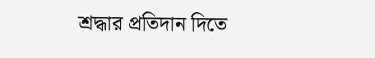শ্রদ্ধার প্রতিদান দিতে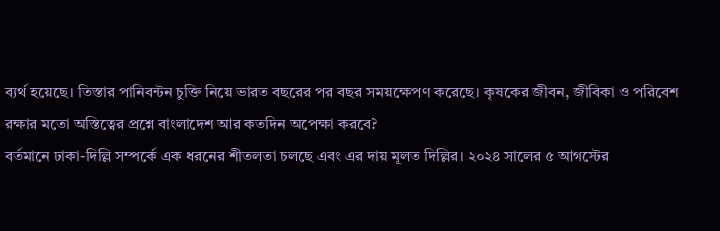ব্যর্থ হয়েছে। তিস্তার পানিবন্টন চুক্তি নিয়ে ভারত বছরের পর বছর সময়ক্ষেপণ করেছে। কৃষকের জীবন, জীবিকা ও পরিবেশ রক্ষার মতো অস্তিত্বের প্রশ্নে বাংলাদেশ আর কতদিন অপেক্ষা করবে?
বর্তমানে ঢাকা-দিল্লি সম্পর্কে এক ধরনের শীতলতা চলছে এবং এর দায় মূলত দিল্লির। ২০২৪ সালের ৫ আগস্টের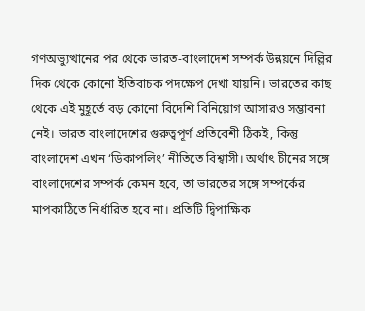গণঅভ্যুত্থানের পর থেকে ভারত-বাংলাদেশ সম্পর্ক উন্নয়নে দিল্লির দিক থেকে কোনো ইতিবাচক পদক্ষেপ দেখা যায়নি। ভারতের কাছ থেকে এই মুহূর্তে বড় কোনো বিদেশি বিনিয়োগ আসারও সম্ভাবনা নেই। ভারত বাংলাদেশের গুরুত্বপূর্ণ প্রতিবেশী ঠিকই, কিন্তু বাংলাদেশ এখন ‘ডিকাপলিং’ নীতিতে বিশ্বাসী। অর্থাৎ চীনের সঙ্গে বাংলাদেশের সম্পর্ক কেমন হবে, তা ভারতের সঙ্গে সম্পর্কের মাপকাঠিতে নির্ধারিত হবে না। প্রতিটি দ্বিপাক্ষিক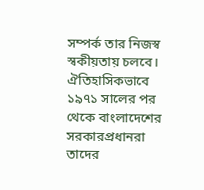সম্পর্ক তার নিজস্ব স্বকীয়তায় চলবে।
ঐতিহাসিকভাবে ১৯৭১ সালের পর থেকে বাংলাদেশের সরকারপ্রধানরা তাদের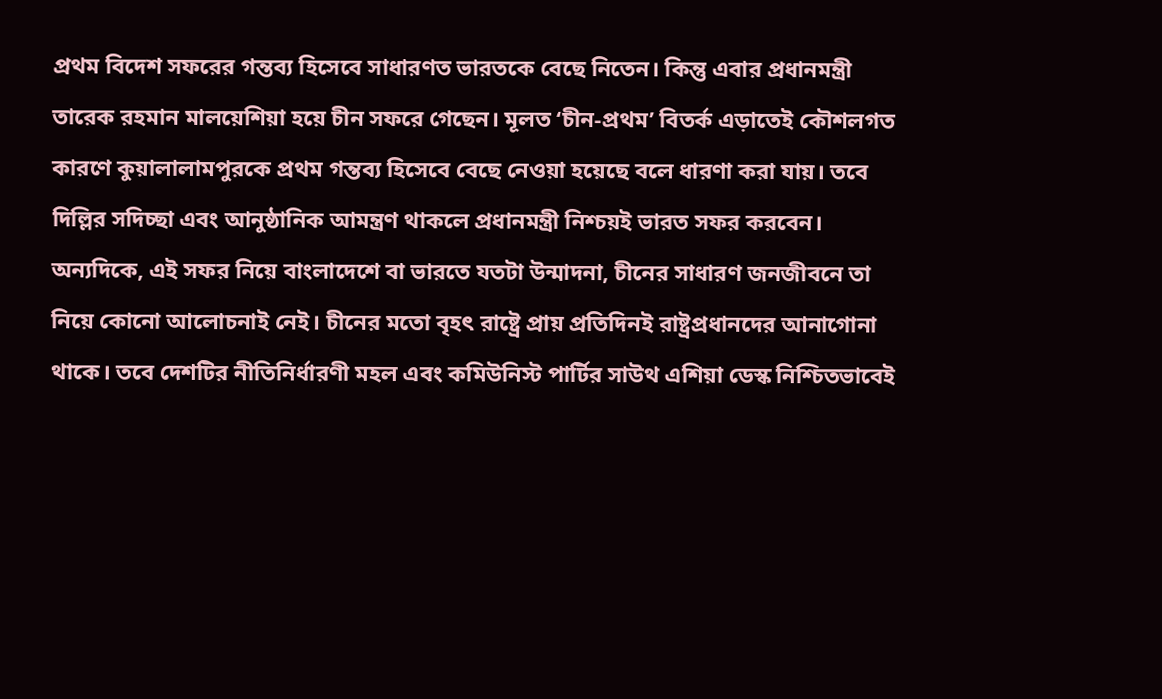প্রথম বিদেশ সফরের গন্তব্য হিসেবে সাধারণত ভারতকে বেছে নিতেন। কিন্তু এবার প্রধানমন্ত্রী তারেক রহমান মালয়েশিয়া হয়ে চীন সফরে গেছেন। মূলত ‘চীন-প্রথম’ বিতর্ক এড়াতেই কৌশলগত কারণে কুয়ালালামপুরকে প্রথম গন্তব্য হিসেবে বেছে নেওয়া হয়েছে বলে ধারণা করা যায়। তবে দিল্লির সদিচ্ছা এবং আনুষ্ঠানিক আমন্ত্রণ থাকলে প্রধানমন্ত্রী নিশ্চয়ই ভারত সফর করবেন।
অন্যদিকে, এই সফর নিয়ে বাংলাদেশে বা ভারতে যতটা উন্মাদনা, চীনের সাধারণ জনজীবনে তা নিয়ে কোনো আলোচনাই নেই। চীনের মতো বৃহৎ রাষ্ট্রে প্রায় প্রতিদিনই রাষ্ট্রপ্রধানদের আনাগোনা থাকে। তবে দেশটির নীতিনির্ধারণী মহল এবং কমিউনিস্ট পার্টির সাউথ এশিয়া ডেস্ক নিশ্চিতভাবেই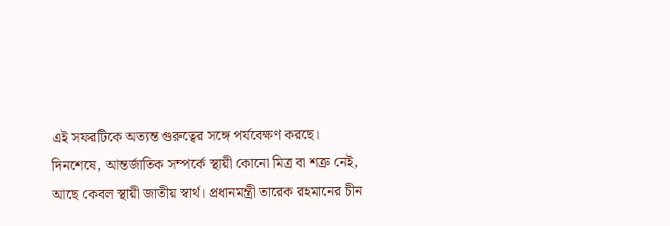এই সফরটিকে অত্যন্ত গুরুত্বের সঙ্গে পর্যবেক্ষণ করছে।
দিনশেষে, আন্তর্জাতিক সম্পর্কে স্থায়ী কোনো মিত্র বা শত্রু নেই, আছে কেবল স্থায়ী জাতীয় স্বার্থ। প্রধানমন্ত্রী তারেক রহমানের চীন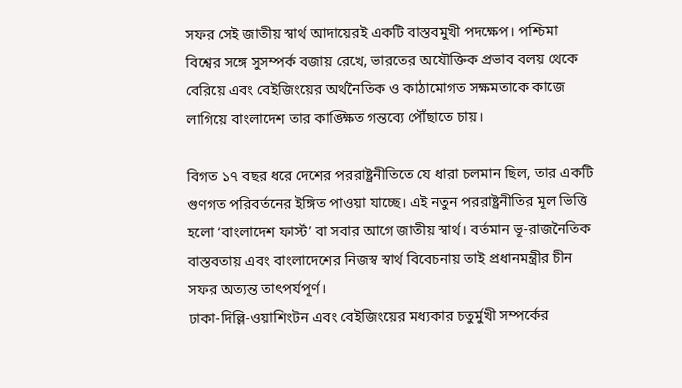সফর সেই জাতীয় স্বার্থ আদায়েরই একটি বাস্তবমুখী পদক্ষেপ। পশ্চিমা বিশ্বের সঙ্গে সুসম্পর্ক বজায় রেখে, ভারতের অযৌক্তিক প্রভাব বলয় থেকে বেরিয়ে এবং বেইজিংয়ের অর্থনৈতিক ও কাঠামোগত সক্ষমতাকে কাজে লাগিয়ে বাংলাদেশ তার কাঙ্ক্ষিত গন্তব্যে পৌঁছাতে চায়।

বিগত ১৭ বছর ধরে দেশের পররাষ্ট্রনীতিতে যে ধারা চলমান ছিল, তার একটি গুণগত পরিবর্তনের ইঙ্গিত পাওয়া যাচ্ছে। এই নতুন পররাষ্ট্রনীতির মূল ভিত্তি হলো ‘বাংলাদেশ ফার্স্ট’ বা সবার আগে জাতীয় স্বার্থ। বর্তমান ভূ-রাজনৈতিক বাস্তবতায় এবং বাংলাদেশের নিজস্ব স্বার্থ বিবেচনায় তাই প্রধানমন্ত্রীর চীন সফর অত্যন্ত তাৎপর্যপূর্ণ।
ঢাকা-দিল্লি-ওয়াশিংটন এবং বেইজিংয়ের মধ্যকার চতুর্মুখী সম্পর্কের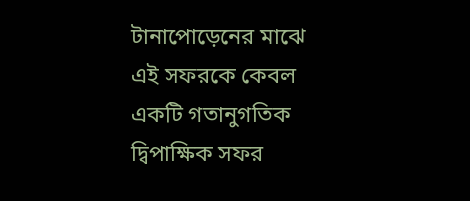টানাপোড়েনের মাঝে এই সফরকে কেবল একটি গতানুগতিক দ্বিপাক্ষিক সফর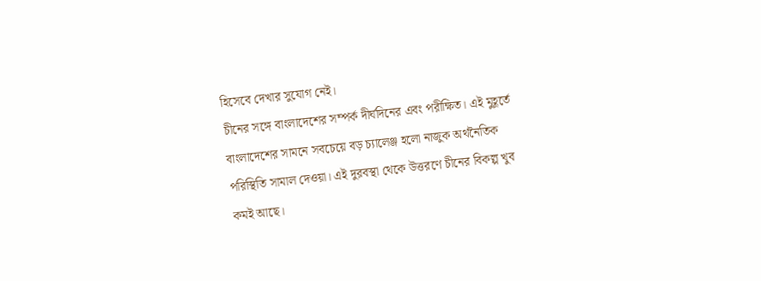হিসেবে দেখার সুযোগ নেই।
চীনের সঙ্গে বাংলাদেশের সম্পর্ক দীর্ঘদিনের এবং পরীক্ষিত। এই মুহূর্তে বাংলাদেশের সামনে সবচেয়ে বড় চ্যালেঞ্জ হলো নাজুক অর্থনৈতিক পরিস্থিতি সামাল দেওয়া। এই দুরবস্থা থেকে উত্তরণে চীনের বিকল্প খুব কমই আছে।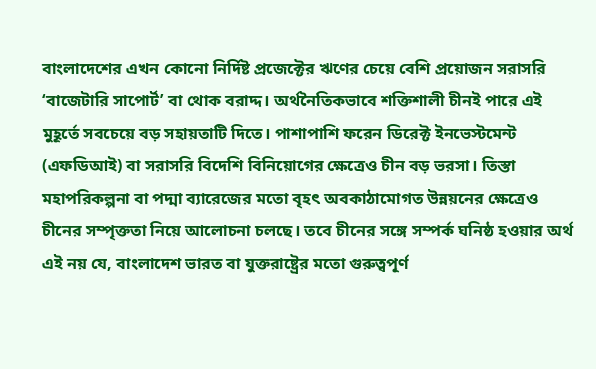বাংলাদেশের এখন কোনো নির্দিষ্ট প্রজেক্টের ঋণের চেয়ে বেশি প্রয়োজন সরাসরি ‘বাজেটারি সাপোর্ট’ বা থোক বরাদ্দ। অর্থনৈতিকভাবে শক্তিশালী চীনই পারে এই মুহূর্তে সবচেয়ে বড় সহায়তাটি দিতে। পাশাপাশি ফরেন ডিরেক্ট ইনভেস্টমেন্ট (এফডিআই) বা সরাসরি বিদেশি বিনিয়োগের ক্ষেত্রেও চীন বড় ভরসা। তিস্তা মহাপরিকল্পনা বা পদ্মা ব্যারেজের মতো বৃহৎ অবকাঠামোগত উন্নয়নের ক্ষেত্রেও চীনের সম্পৃক্ততা নিয়ে আলোচনা চলছে। তবে চীনের সঙ্গে সম্পর্ক ঘনিষ্ঠ হওয়ার অর্থ এই নয় যে, বাংলাদেশ ভারত বা যুক্তরাষ্ট্রের মতো গুরুত্বপূর্ণ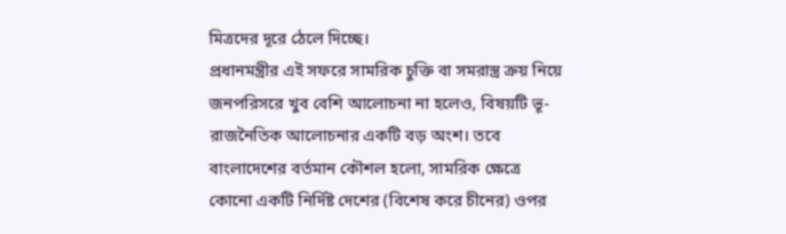মিত্রদের দূরে ঠেলে দিচ্ছে।
প্রধানমন্ত্রীর এই সফরে সামরিক চুক্তি বা সমরাস্ত্র ক্রয় নিয়ে জনপরিসরে খুব বেশি আলোচনা না হলেও, বিষয়টি ভূ-রাজনৈতিক আলোচনার একটি বড় অংশ। তবে বাংলাদেশের বর্তমান কৌশল হলো, সামরিক ক্ষেত্রে কোনো একটি নির্দিষ্ট দেশের (বিশেষ করে চীনের) ওপর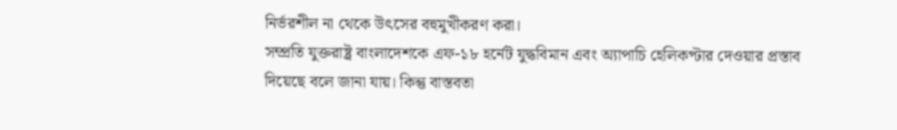নির্ভরশীল না থেকে উৎসের বহুমুখীকরণ করা।
সম্প্রতি যুক্তরাষ্ট্র বাংলাদেশকে এফ-১৮ হর্নেট যুদ্ধবিমান এবং অ্যাপাচি হেলিকপ্টার দেওয়ার প্রস্তাব দিয়েছে বলে জানা যায়। কিন্তু বাস্তবতা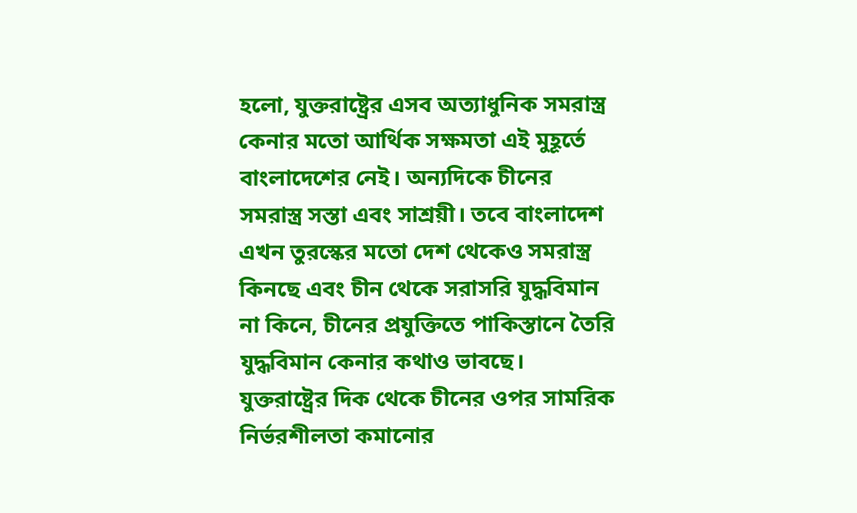হলো, যুক্তরাষ্ট্রের এসব অত্যাধুনিক সমরাস্ত্র কেনার মতো আর্থিক সক্ষমতা এই মুহূর্তে বাংলাদেশের নেই। অন্যদিকে চীনের সমরাস্ত্র সস্তা এবং সাশ্রয়ী। তবে বাংলাদেশ এখন তুরস্কের মতো দেশ থেকেও সমরাস্ত্র কিনছে এবং চীন থেকে সরাসরি যুদ্ধবিমান না কিনে, চীনের প্রযুক্তিতে পাকিস্তানে তৈরি যুদ্ধবিমান কেনার কথাও ভাবছে।
যুক্তরাষ্ট্রের দিক থেকে চীনের ওপর সামরিক নির্ভরশীলতা কমানোর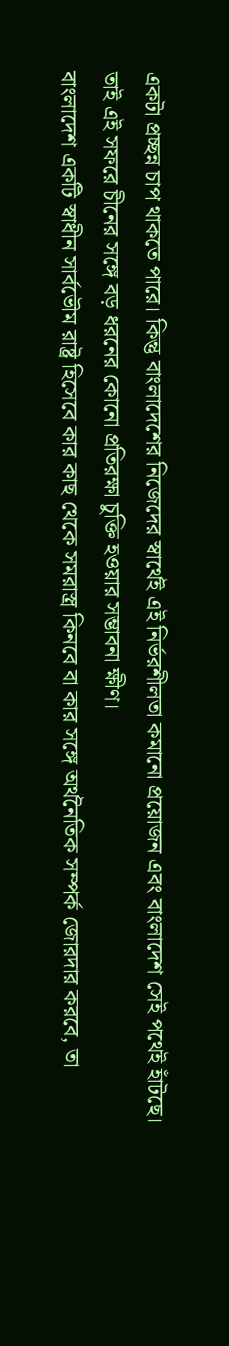একটা প্রচ্ছন্ন চাপ থাকতে পারে। কিন্তু বাংলাদেশের নিজেদের স্বার্থেই এই নির্ভরশীলতা কমানো প্রয়োজন এবং বাংলাদেশ সেই পথেই হাঁটছে। তাই এই সফরে চীনের সঙ্গে বড় ধরনের কোনো প্রতিরক্ষা চুক্তি হওয়ার সম্ভাবনা ক্ষীণ।
বাংলাদেশ একটি স্বাধীন সার্বভৌম রাষ্ট্র হিসেবে কার কাছ থেকে সমরাস্ত্র কিনবে বা কার সঙ্গে অর্থনৈতিক সম্পর্ক জোরদার করবে, তা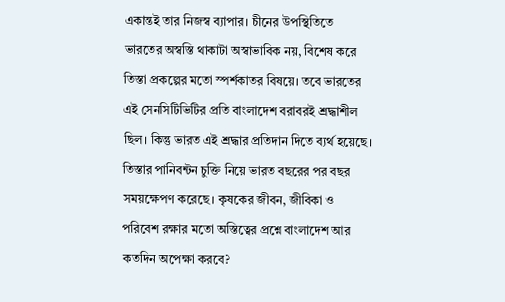একান্তই তার নিজস্ব ব্যাপার। চীনের উপস্থিতিতে ভারতের অস্বস্তি থাকাটা অস্বাভাবিক নয়, বিশেষ করে তিস্তা প্রকল্পের মতো স্পর্শকাতর বিষয়ে। তবে ভারতের এই সেনসিটিভিটির প্রতি বাংলাদেশ বরাবরই শ্রদ্ধাশীল ছিল। কিন্তু ভারত এই শ্রদ্ধার প্রতিদান দিতে ব্যর্থ হয়েছে। তিস্তার পানিবন্টন চুক্তি নিয়ে ভারত বছরের পর বছর সময়ক্ষেপণ করেছে। কৃষকের জীবন, জীবিকা ও পরিবেশ রক্ষার মতো অস্তিত্বের প্রশ্নে বাংলাদেশ আর কতদিন অপেক্ষা করবে?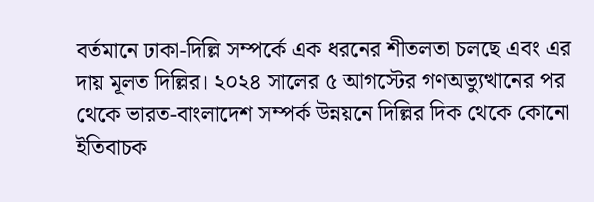বর্তমানে ঢাকা-দিল্লি সম্পর্কে এক ধরনের শীতলতা চলছে এবং এর দায় মূলত দিল্লির। ২০২৪ সালের ৫ আগস্টের গণঅভ্যুত্থানের পর থেকে ভারত-বাংলাদেশ সম্পর্ক উন্নয়নে দিল্লির দিক থেকে কোনো ইতিবাচক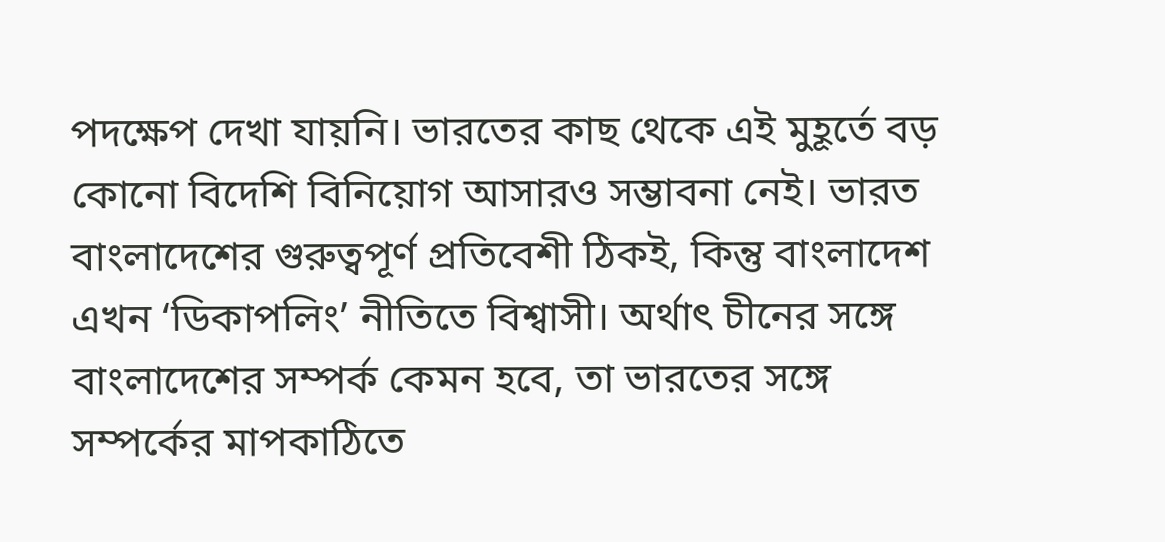পদক্ষেপ দেখা যায়নি। ভারতের কাছ থেকে এই মুহূর্তে বড় কোনো বিদেশি বিনিয়োগ আসারও সম্ভাবনা নেই। ভারত বাংলাদেশের গুরুত্বপূর্ণ প্রতিবেশী ঠিকই, কিন্তু বাংলাদেশ এখন ‘ডিকাপলিং’ নীতিতে বিশ্বাসী। অর্থাৎ চীনের সঙ্গে বাংলাদেশের সম্পর্ক কেমন হবে, তা ভারতের সঙ্গে সম্পর্কের মাপকাঠিতে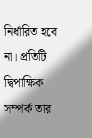নির্ধারিত হবে না। প্রতিটি দ্বিপাক্ষিক সম্পর্ক তার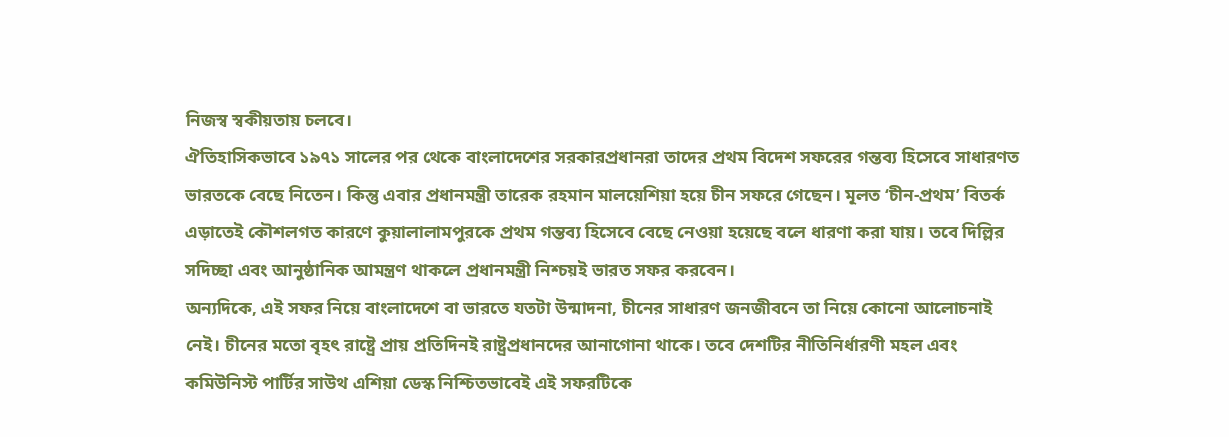নিজস্ব স্বকীয়তায় চলবে।
ঐতিহাসিকভাবে ১৯৭১ সালের পর থেকে বাংলাদেশের সরকারপ্রধানরা তাদের প্রথম বিদেশ সফরের গন্তব্য হিসেবে সাধারণত ভারতকে বেছে নিতেন। কিন্তু এবার প্রধানমন্ত্রী তারেক রহমান মালয়েশিয়া হয়ে চীন সফরে গেছেন। মূলত ‘চীন-প্রথম’ বিতর্ক এড়াতেই কৌশলগত কারণে কুয়ালালামপুরকে প্রথম গন্তব্য হিসেবে বেছে নেওয়া হয়েছে বলে ধারণা করা যায়। তবে দিল্লির সদিচ্ছা এবং আনুষ্ঠানিক আমন্ত্রণ থাকলে প্রধানমন্ত্রী নিশ্চয়ই ভারত সফর করবেন।
অন্যদিকে, এই সফর নিয়ে বাংলাদেশে বা ভারতে যতটা উন্মাদনা, চীনের সাধারণ জনজীবনে তা নিয়ে কোনো আলোচনাই নেই। চীনের মতো বৃহৎ রাষ্ট্রে প্রায় প্রতিদিনই রাষ্ট্রপ্রধানদের আনাগোনা থাকে। তবে দেশটির নীতিনির্ধারণী মহল এবং কমিউনিস্ট পার্টির সাউথ এশিয়া ডেস্ক নিশ্চিতভাবেই এই সফরটিকে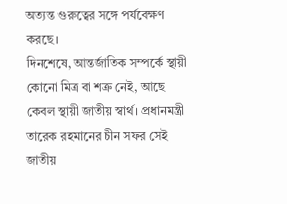অত্যন্ত গুরুত্বের সঙ্গে পর্যবেক্ষণ করছে।
দিনশেষে, আন্তর্জাতিক সম্পর্কে স্থায়ী কোনো মিত্র বা শত্রু নেই, আছে কেবল স্থায়ী জাতীয় স্বার্থ। প্রধানমন্ত্রী তারেক রহমানের চীন সফর সেই জাতীয়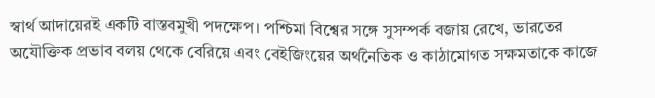স্বার্থ আদায়েরই একটি বাস্তবমুখী পদক্ষেপ। পশ্চিমা বিশ্বের সঙ্গে সুসম্পর্ক বজায় রেখে, ভারতের অযৌক্তিক প্রভাব বলয় থেকে বেরিয়ে এবং বেইজিংয়ের অর্থনৈতিক ও কাঠামোগত সক্ষমতাকে কাজে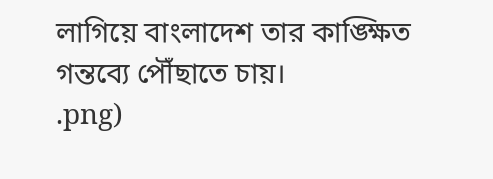লাগিয়ে বাংলাদেশ তার কাঙ্ক্ষিত গন্তব্যে পৌঁছাতে চায়।
.png)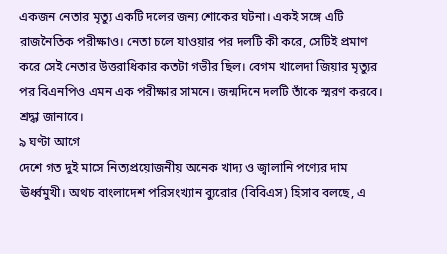একজন নেতার মৃত্যু একটি দলের জন্য শোকের ঘটনা। একই সঙ্গে এটি রাজনৈতিক পরীক্ষাও। নেতা চলে যাওয়ার পর দলটি কী করে, সেটিই প্রমাণ করে সেই নেতার উত্তরাধিকার কতটা গভীর ছিল। বেগম খালেদা জিয়ার মৃত্যুর পর বিএনপিও এমন এক পরীক্ষার সামনে। জন্মদিনে দলটি তাঁকে স্মরণ করবে। শ্রদ্ধা জানাবে।
৯ ঘণ্টা আগে
দেশে গত দুই মাসে নিত্যপ্রয়োজনীয় অনেক খাদ্য ও জ্বালানি পণ্যের দাম ঊর্ধ্বমুখী। অথচ বাংলাদেশ পরিসংখ্যান ব্যুরোর (বিবিএস) হিসাব বলছে, এ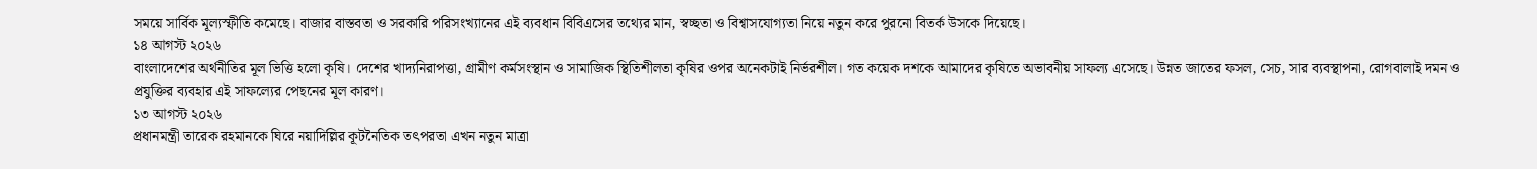সময়ে সার্বিক মূল্যস্ফীতি কমেছে। বাজার বাস্তবতা ও সরকারি পরিসংখ্যানের এই ব্যবধান বিবিএসের তথ্যের মান, স্বচ্ছতা ও বিশ্বাসযোগ্যতা নিয়ে নতুন করে পুরনো বিতর্ক উসকে দিয়েছে।
১৪ আগস্ট ২০২৬
বাংলাদেশের অর্থনীতির মূল ভিত্তি হলো কৃষি। দেশের খাদ্যনিরাপত্তা, গ্রামীণ কর্মসংস্থান ও সামাজিক স্থিতিশীলতা কৃষির ওপর অনেকটাই নির্ভরশীল। গত কয়েক দশকে আমাদের কৃষিতে অভাবনীয় সাফল্য এসেছে। উন্নত জাতের ফসল, সেচ, সার ব্যবস্থাপনা, রোগবালাই দমন ও প্রযুক্তির ব্যবহার এই সাফল্যের পেছনের মূল কারণ।
১৩ আগস্ট ২০২৬
প্রধানমন্ত্রী তারেক রহমানকে ঘিরে নয়াদিল্লির কূটনৈতিক তৎপরতা এখন নতুন মাত্রা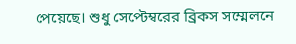পেয়েছে। শুধু সেপ্টেম্বরের ব্রিকস সম্মেলনে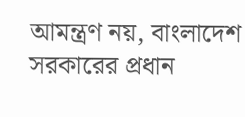আমন্ত্রণ নয়, বাংলাদেশ সরকারের প্রধান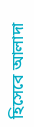হিসেবে আলাদা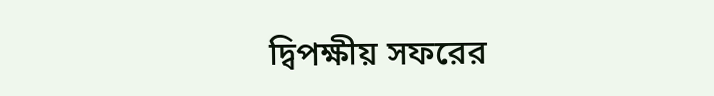দ্বিপক্ষীয় সফরের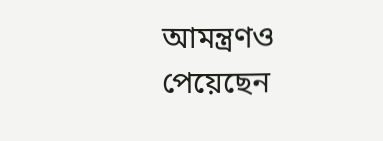আমন্ত্রণও পেয়েছেন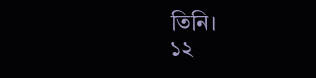তিনি।
১২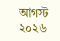আগস্ট ২০২৬